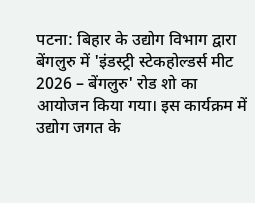पटना: बिहार के उद्योग विभाग द्वारा बेंगलुरु में 'इंडस्ट्री स्टेकहोल्डर्स मीट 2026 – बेंगलुरु' रोड शो का आयोजन किया गया। इस कार्यक्रम में उद्योग जगत के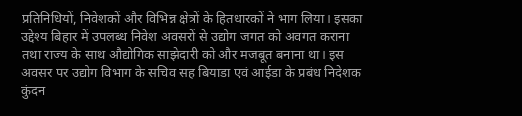प्रतिनिधियों, निवेशकों और विभिन्न क्षेत्रों के हितधारकों ने भाग लिया। इसका उद्देश्य बिहार में उपलब्ध निवेश अवसरों से उद्योग जगत को अवगत कराना तथा राज्य के साथ औद्योगिक साझेदारी को और मजबूत बनाना था। इस अवसर पर उद्योग विभाग के सचिव सह बियाडा एवं आईडा के प्रबंध निदेशक कुंदन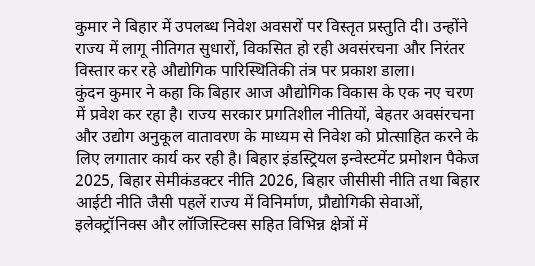कुमार ने बिहार में उपलब्ध निवेश अवसरों पर विस्तृत प्रस्तुति दी। उन्होंने राज्य में लागू नीतिगत सुधारों, विकसित हो रही अवसंरचना और निरंतर विस्तार कर रहे औद्योगिक पारिस्थितिकी तंत्र पर प्रकाश डाला।
कुंदन कुमार ने कहा कि बिहार आज औद्योगिक विकास के एक नए चरण में प्रवेश कर रहा है। राज्य सरकार प्रगतिशील नीतियों, बेहतर अवसंरचना और उद्योग अनुकूल वातावरण के माध्यम से निवेश को प्रोत्साहित करने के लिए लगातार कार्य कर रही है। बिहार इंडस्ट्रियल इन्वेस्टमेंट प्रमोशन पैकेज 2025, बिहार सेमीकंडक्टर नीति 2026, बिहार जीसीसी नीति तथा बिहार आईटी नीति जैसी पहलें राज्य में विनिर्माण, प्रौद्योगिकी सेवाओं, इलेक्ट्रॉनिक्स और लॉजिस्टिक्स सहित विभिन्न क्षेत्रों में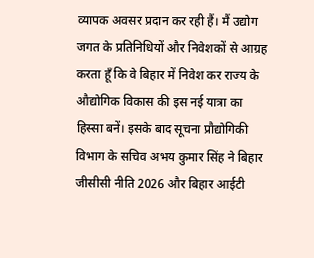व्यापक अवसर प्रदान कर रही हैं। मैं उद्योग जगत के प्रतिनिधियों और निवेशकों से आग्रह करता हूँ कि वे बिहार में निवेश कर राज्य के औद्योगिक विकास की इस नई यात्रा का हिस्सा बनें। इसके बाद सूचना प्रौद्योगिकी विभाग के सचिव अभय कुमार सिंह ने बिहार जीसीसी नीति 2026 और बिहार आईटी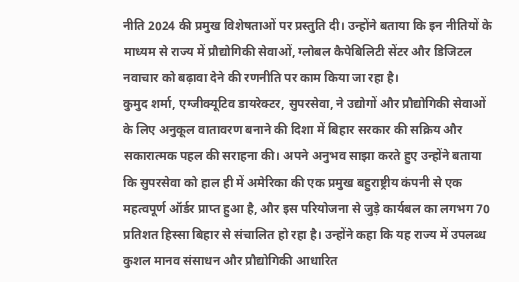नीति 2024 की प्रमुख विशेषताओं पर प्रस्तुति दी। उन्होंने बताया कि इन नीतियों के माध्यम से राज्य में प्रौद्योगिकी सेवाओं, ग्लोबल कैपेबिलिटी सेंटर और डिजिटल नवाचार को बढ़ावा देने की रणनीति पर काम किया जा रहा है।
कुमुद शर्मा, एग्जीक्यूटिव डायरेक्टर, सुपरसेवा, ने उद्योगों और प्रौद्योगिकी सेवाओं के लिए अनुकूल वातावरण बनाने की दिशा में बिहार सरकार की सक्रिय और सकारात्मक पहल की सराहना की। अपने अनुभव साझा करते हुए उन्होंने बताया कि सुपरसेवा को हाल ही में अमेरिका की एक प्रमुख बहुराष्ट्रीय कंपनी से एक महत्वपूर्ण ऑर्डर प्राप्त हुआ है, और इस परियोजना से जुड़े कार्यबल का लगभग 70 प्रतिशत हिस्सा बिहार से संचालित हो रहा है। उन्होंने कहा कि यह राज्य में उपलब्ध कुशल मानव संसाधन और प्रौद्योगिकी आधारित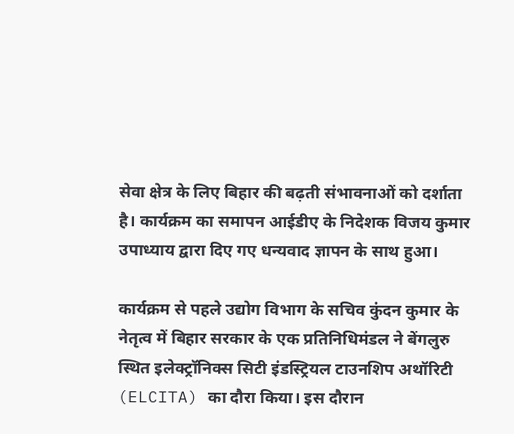सेवा क्षेत्र के लिए बिहार की बढ़ती संभावनाओं को दर्शाता है। कार्यक्रम का समापन आईडीए के निदेशक विजय कुमार उपाध्याय द्वारा दिए गए धन्यवाद ज्ञापन के साथ हुआ।

कार्यक्रम से पहले उद्योग विभाग के सचिव कुंदन कुमार के नेतृत्व में बिहार सरकार के एक प्रतिनिधिमंडल ने बेंगलुरु स्थित इलेक्ट्रॉनिक्स सिटी इंडस्ट्रियल टाउनशिप अथॉरिटी (ELCITA) का दौरा किया। इस दौरान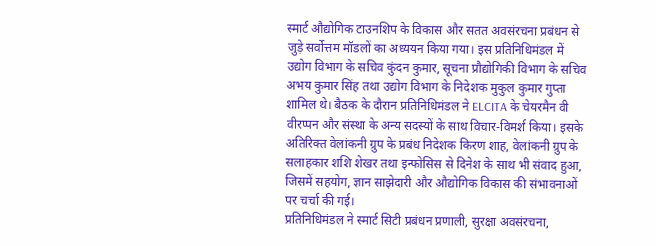स्मार्ट औद्योगिक टाउनशिप के विकास और सतत अवसंरचना प्रबंधन से जुड़े सर्वोत्तम मॉडलों का अध्ययन किया गया। इस प्रतिनिधिमंडल में उद्योग विभाग के सचिव कुंदन कुमार, सूचना प्रौद्योगिकी विभाग के सचिव अभय कुमार सिंह तथा उद्योग विभाग के निदेशक मुकुल कुमार गुप्ता शामिल थे। बैठक के दौरान प्रतिनिधिमंडल ने ELCITA के चेयरमैन वी वीरप्पन और संस्था के अन्य सदस्यों के साथ विचार-विमर्श किया। इसके अतिरिक्त वेलांकनी ग्रुप के प्रबंध निदेशक किरण शाह, वेलांकनी ग्रुप के सलाहकार शशि शेखर तथा इन्फोसिस से दिनेश के साथ भी संवाद हुआ, जिसमें सहयोग, ज्ञान साझेदारी और औद्योगिक विकास की संभावनाओं पर चर्चा की गई।
प्रतिनिधिमंडल ने स्मार्ट सिटी प्रबंधन प्रणाली, सुरक्षा अवसंरचना,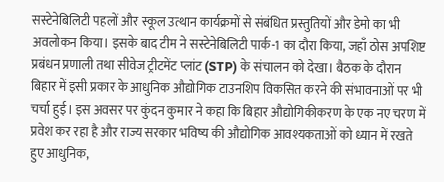सस्टेनेबिलिटी पहलों और स्कूल उत्थान कार्यक्रमों से संबंधित प्रस्तुतियों और डेमो का भी अवलोकन किया। इसके बाद टीम ने सस्टेनेबिलिटी पार्क-1 का दौरा किया, जहाँ ठोस अपशिष्ट प्रबंधन प्रणाली तथा सीवेज ट्रीटमेंट प्लांट (STP) के संचालन को देखा। बैठक के दौरान बिहार में इसी प्रकार के आधुनिक औद्योगिक टाउनशिप विकसित करने की संभावनाओं पर भी चर्चा हुई। इस अवसर पर कुंदन कुमार ने कहा कि बिहार औद्योगिकीकरण के एक नए चरण में प्रवेश कर रहा है और राज्य सरकार भविष्य की औद्योगिक आवश्यकताओं को ध्यान में रखते हुए आधुनिक,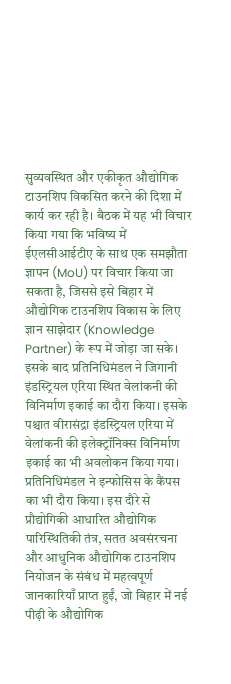सुव्यवस्थित और एकीकृत औद्योगिक टाउनशिप विकसित करने की दिशा में कार्य कर रही है। बैठक में यह भी विचार किया गया कि भविष्य में ईएलसीआईटीए के साथ एक समझौता ज्ञापन (MoU) पर विचार किया जा सकता है, जिससे इसे बिहार में औद्योगिक टाउनशिप विकास के लिए ज्ञान साझेदार (Knowledge Partner) के रूप में जोड़ा जा सके।
इसके बाद प्रतिनिधिमंडल ने जिगानी इंडस्ट्रियल एरिया स्थित वेलांकनी की विनिर्माण इकाई का दौरा किया। इसके पश्चात वीरासंद्रा इंडस्ट्रियल एरिया में वेलांकनी की इलेक्ट्रॉनिक्स विनिर्माण इकाई का भी अवलोकन किया गया। प्रतिनिधिमंडल ने इन्फोसिस के कैंपस का भी दौरा किया। इस दौरे से प्रौद्योगिकी आधारित औद्योगिक पारिस्थितिकी तंत्र, सतत अवसंरचना और आधुनिक औद्योगिक टाउनशिप नियोजन के संबंध में महत्वपूर्ण जानकारियाँ प्राप्त हुईं, जो बिहार में नई पीढ़ी के औद्योगिक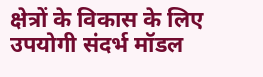क्षेत्रों के विकास के लिए उपयोगी संदर्भ मॉडल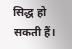सिद्ध हो सकती हैं।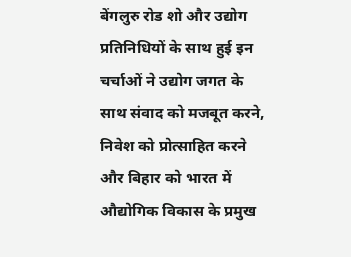बेंगलुरु रोड शो और उद्योग प्रतिनिधियों के साथ हुई इन चर्चाओं ने उद्योग जगत के साथ संवाद को मजबूत करने, निवेश को प्रोत्साहित करने और बिहार को भारत में औद्योगिक विकास के प्रमुख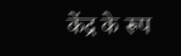केंद्र के रूप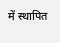में स्थापित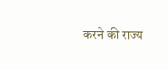करने की राज्य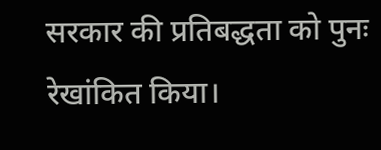सरकार की प्रतिबद्धता को पुनः रेखांकित किया।